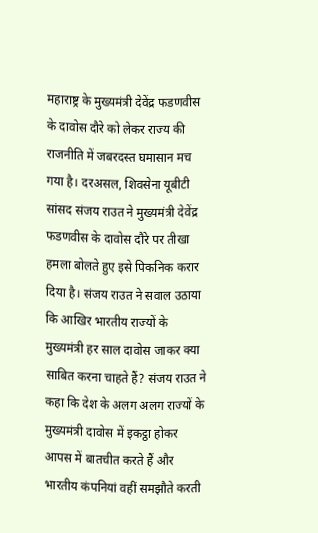महाराष्ट्र के मुख्यमंत्री देवेंद्र फडणवीस के दावोस दौरे को लेकर राज्य की राजनीति में जबरदस्त घमासान मच गया है। दरअसल, शिवसेना यूबीटी सांसद संजय राउत ने मुख्यमंत्री देवेंद्र फडणवीस के दावोस दौरे पर तीखा हमला बोलते हुए इसे पिकनिक करार दिया है। संजय राउत ने सवाल उठाया कि आखिर भारतीय राज्यों के मुख्यमंत्री हर साल दावोस जाकर क्या साबित करना चाहते हैं? संजय राउत ने कहा कि देश के अलग अलग राज्यों के मुख्यमंत्री दावोस में इकट्ठा होकर आपस में बातचीत करते हैं और भारतीय कंपनियां वहीं समझौते करती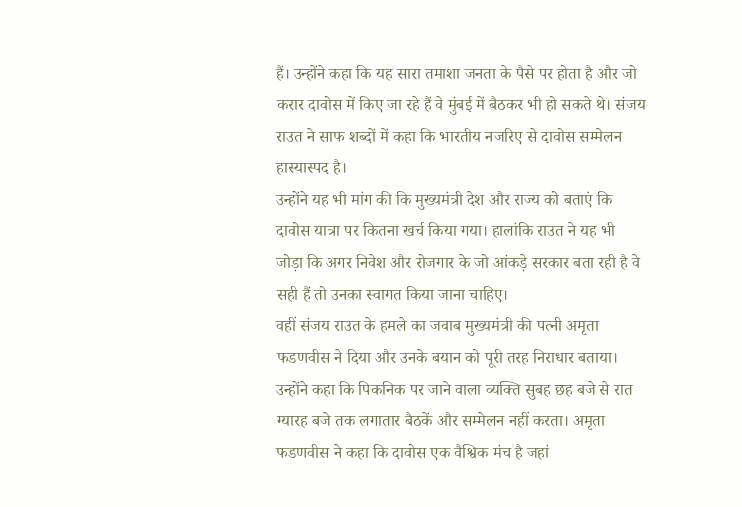हैं। उन्होंने कहा कि यह सारा तमाशा जनता के पैसे पर होता है और जो करार दावोस में किए जा रहे हैं वे मुंबई में बैठकर भी हो सकते थे। संजय राउत ने साफ शब्दों में कहा कि भारतीय नजरिए से दावोस सम्मेलन हास्यास्पद है।
उन्होंने यह भी मांग की कि मुख्यमंत्री देश और राज्य को बताएं कि दावोस यात्रा पर कितना खर्च किया गया। हालांकि राउत ने यह भी जोड़ा कि अगर निवेश और रोजगार के जो आंकड़े सरकार बता रही है वे सही हैं तो उनका स्वागत किया जाना चाहिए।
वहीं संजय राउत के हमले का जवाब मुख्यमंत्री की पत्नी अमृता फडणवीस ने दिया और उनके बयान को पूरी तरह निराधार बताया। उन्होंने कहा कि पिकनिक पर जाने वाला व्यक्ति सुबह छह बजे से रात ग्यारह बजे तक लगातार बैठकें और सम्मेलन नहीं करता। अमृता फडणवीस ने कहा कि दावोस एक वैश्विक मंच है जहां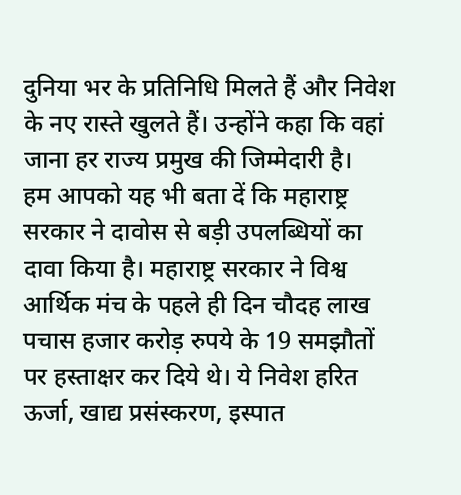दुनिया भर के प्रतिनिधि मिलते हैं और निवेश के नए रास्ते खुलते हैं। उन्होंने कहा कि वहां जाना हर राज्य प्रमुख की जिम्मेदारी है।
हम आपको यह भी बता दें कि महाराष्ट्र सरकार ने दावोस से बड़ी उपलब्धियों का दावा किया है। महाराष्ट्र सरकार ने विश्व आर्थिक मंच के पहले ही दिन चौदह लाख पचास हजार करोड़ रुपये के 19 समझौतों पर हस्ताक्षर कर दिये थे। ये निवेश हरित ऊर्जा, खाद्य प्रसंस्करण, इस्पात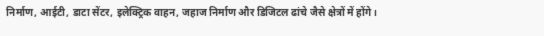निर्माण, आईटी, डाटा सेंटर, इलेक्ट्रिक वाहन, जहाज निर्माण और डिजिटल ढांचे जैसे क्षेत्रों में होंगे।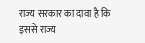राज्य सरकार का दावा है कि इससे राज्य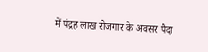में पंद्रह लाख रोजगार के अवसर पैदा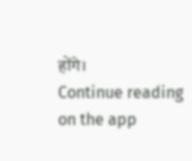होंगे।
Continue reading on the app